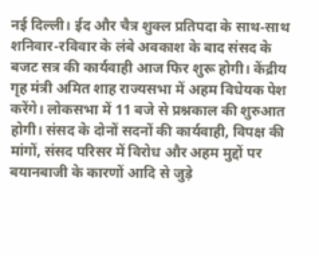नई दिल्ली। ईद और चैत्र शुक्ल प्रतिपदा के साथ-साथ शनिवार-रविवार के लंबे अवकाश के बाद संसद के बजट सत्र की कार्यवाही आज फिर शुरू होगी। केंद्रीय गृह मंत्री अमित शाह राज्यसभा में अहम विधेयक पेश करेंगे। लोकसभा में 11 बजे से प्रश्नकाल की शुरुआत होगी। संसद के दोनों सदनों की कार्यवाही, विपक्ष की मांगों, संसद परिसर में विरोध और अहम मुद्दों पर बयानबाजी के कारणों आदि से जुड़े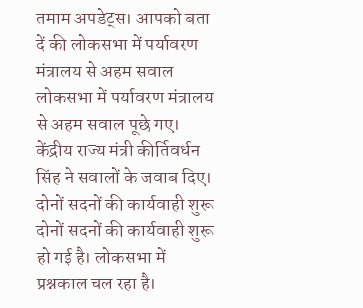तमाम अपडेट्स। आपको बता दें की लोकसभा में पर्यावरण मंत्रालय से अहम सवाल लोकसभा में पर्यावरण मंत्रालय से अहम सवाल पूछे गए। केंद्रीय राज्य मंत्री कीर्तिवर्धन सिंह ने सवालों के जवाब दिए। दोनों सदनों की कार्यवाही शुरू दोनों सदनों की कार्यवाही शुरू हो गई है। लोकसभा में प्रश्नकाल चल रहा है।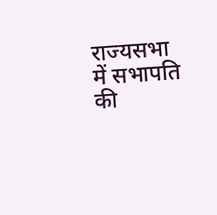राज्यसभा में सभापति की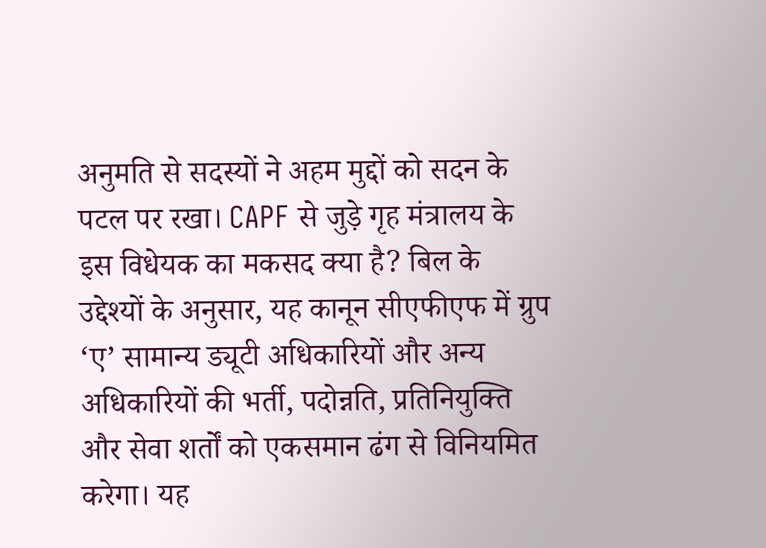अनुमति से सदस्यों ने अहम मुद्दों को सदन के पटल पर रखा। CAPF से जुड़े गृह मंत्रालय के इस विधेयक का मकसद क्या है? बिल के उद्देश्यों के अनुसार, यह कानून सीएफीएफ में ग्रुप ‘ए’ सामान्य ड्यूटी अधिकारियों और अन्य अधिकारियों की भर्ती, पदोन्नति, प्रतिनियुक्ति और सेवा शर्तों को एकसमान ढंग से विनियमित करेगा। यह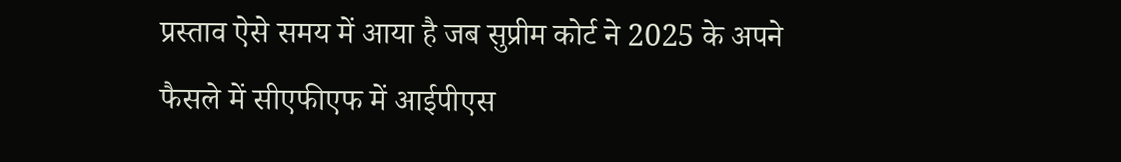प्रस्ताव ऐसे समय में आया है जब सुप्रीम कोर्ट ने 2025 के अपने फैसले में सीएफीएफ में आईपीएस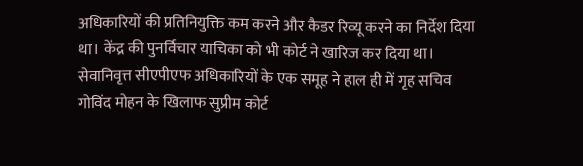अधिकारियों की प्रतिनियुक्ति कम करने और कैडर रिव्यू करने का निर्देश दिया था। केंद्र की पुनर्विचार याचिका को भी कोर्ट ने खारिज कर दिया था।
सेवानिवृत्त सीएपीएफ अधिकारियों के एक समूह ने हाल ही में गृह सचिव गोविंद मोहन के खिलाफ सुप्रीम कोर्ट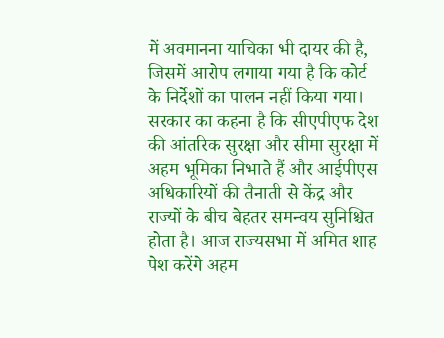में अवमानना याचिका भी दायर की है, जिसमें आरोप लगाया गया है कि कोर्ट के निर्देशों का पालन नहीं किया गया। सरकार का कहना है कि सीएपीएफ देश की आंतरिक सुरक्षा और सीमा सुरक्षा में अहम भूमिका निभाते हैं और आईपीएस अधिकारियों की तैनाती से केंद्र और राज्यों के बीच बेहतर समन्वय सुनिश्चित होता है। आज राज्यसभा में अमित शाह पेश करेंगे अहम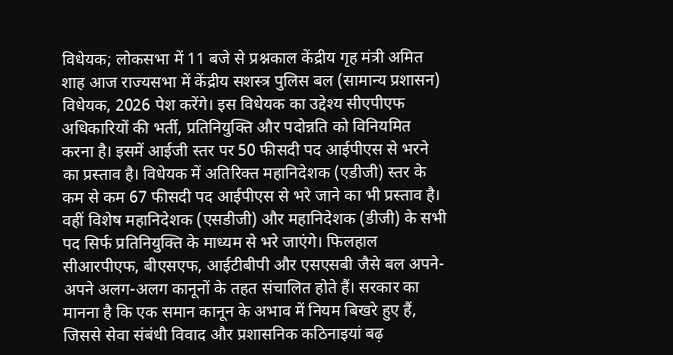विधेयक; लोकसभा में 11 बजे से प्रश्नकाल केंद्रीय गृह मंत्री अमित शाह आज राज्यसभा में केंद्रीय सशस्त्र पुलिस बल (सामान्य प्रशासन) विधेयक, 2026 पेश करेंगे। इस विधेयक का उद्देश्य सीएपीएफ अधिकारियों की भर्ती, प्रतिनियुक्ति और पदोन्नति को विनियमित करना है। इसमें आईजी स्तर पर 50 फीसदी पद आईपीएस से भरने का प्रस्ताव है। विधेयक में अतिरिक्त महानिदेशक (एडीजी) स्तर के कम से कम 67 फीसदी पद आईपीएस से भरे जाने का भी प्रस्ताव है। वहीं विशेष महानिदेशक (एसडीजी) और महानिदेशक (डीजी) के सभी पद सिर्फ प्रतिनियुक्ति के माध्यम से भरे जाएंगे। फिलहाल सीआरपीएफ, बीएसएफ, आईटीबीपी और एसएसबी जैसे बल अपने-अपने अलग-अलग कानूनों के तहत संचालित होते हैं। सरकार का मानना है कि एक समान कानून के अभाव में नियम बिखरे हुए हैं, जिससे सेवा संबंधी विवाद और प्रशासनिक कठिनाइयां बढ़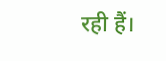रही हैं।